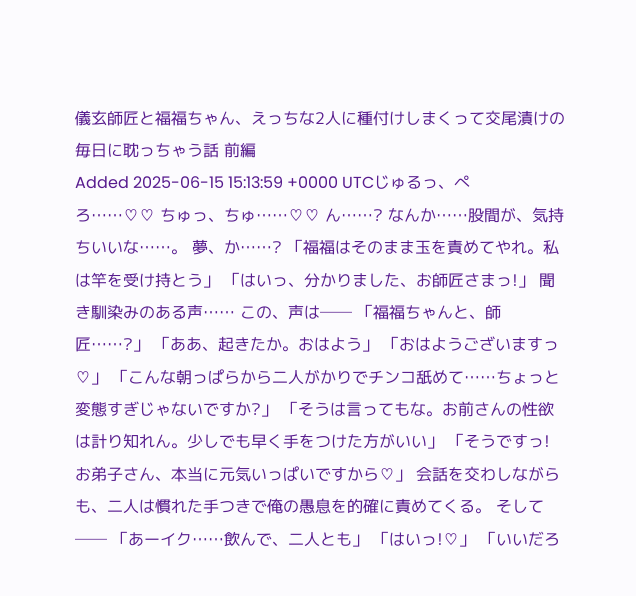儀玄師匠と福福ちゃん、えっちな2人に種付けしまくって交尾漬けの毎日に耽っちゃう話 前編
Added 2025-06-15 15:13:59 +0000 UTCじゅるっ、ぺろ……♡♡ ちゅっ、ちゅ……♡♡ ん……? なんか……股間が、気持ちいいな……。 夢、か……? 「福福はそのまま玉を責めてやれ。私は竿を受け持とう」 「はいっ、分かりました、お師匠さまっ!」 聞き馴染みのある声…… この、声は── 「福福ちゃんと、師匠……?」 「ああ、起きたか。おはよう」 「おはようございますっ♡」 「こんな朝っぱらから二人がかりでチンコ舐めて……ちょっと変態すぎじゃないですか?」 「そうは言ってもな。お前さんの性欲は計り知れん。少しでも早く手をつけた方がいい」 「そうですっ! お弟子さん、本当に元気いっぱいですから♡」 会話を交わしながらも、二人は慣れた手つきで俺の愚息を的確に責めてくる。 そして── 「あーイク……飲んで、二人とも」 「はいっ!♡」 「いいだろ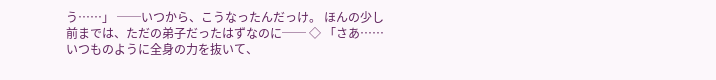う……」 ──いつから、こうなったんだっけ。 ほんの少し前までは、ただの弟子だったはずなのに── ◇ 「さあ……いつものように全身の力を抜いて、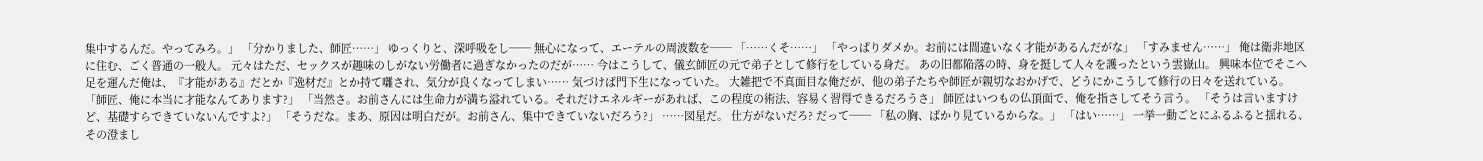集中するんだ。やってみろ。」 「分かりました、師匠……」 ゆっくりと、深呼吸をし── 無心になって、エーテルの周波数を── 「……くそ……」 「やっぱりダメか。お前には間違いなく才能があるんだがな」 「すみません……」 俺は衛非地区に住む、ごく普通の一般人。 元々はただ、セックスが趣味のしがない労働者に過ぎなかったのだが…… 今はこうして、儀玄師匠の元で弟子として修行をしている身だ。 あの旧都陥落の時、身を挺して人々を護ったという雲嶽山。 興味本位でそこへ足を運んだ俺は、『才能がある』だとか『逸材だ』とか持て囃され、気分が良くなってしまい…… 気づけば門下生になっていた。 大雑把で不真面目な俺だが、他の弟子たちや師匠が親切なおかげで、どうにかこうして修行の日々を送れている。 「師匠、俺に本当に才能なんてあります?」 「当然さ。お前さんには生命力が満ち溢れている。それだけエネルギーがあれば、この程度の術法、容易く習得できるだろうさ」 師匠はいつもの仏頂面で、俺を指さしてそう言う。 「そうは言いますけど、基礎すらできていないんですよ?」 「そうだな。まあ、原因は明白だが。お前さん、集中できていないだろう?」 ……図星だ。 仕方がないだろ? だって── 「私の胸、ばかり見ているからな。」 「はい……」 一挙一動ごとにふるふると揺れる、その澄まし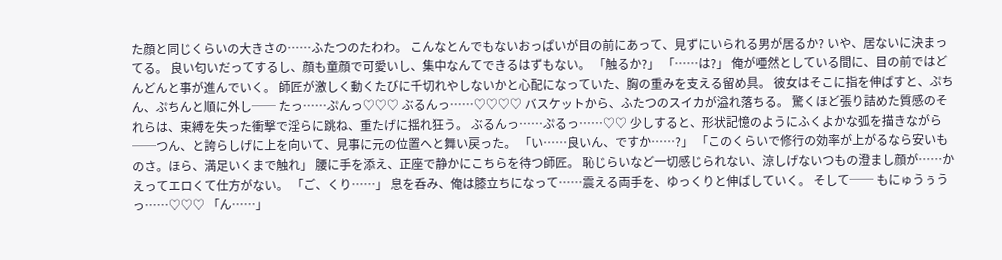た顔と同じくらいの大きさの……ふたつのたわわ。 こんなとんでもないおっぱいが目の前にあって、見ずにいられる男が居るか? いや、居ないに決まってる。 良い匂いだってするし、顔も童顔で可愛いし、集中なんてできるはずもない。 「触るか?」 「……は?」 俺が唖然としている間に、目の前ではどんどんと事が進んでいく。 師匠が激しく動くたびに千切れやしないかと心配になっていた、胸の重みを支える留め具。 彼女はそこに指を伸ばすと、ぷちん、ぷちんと順に外し── たっ……ぷんっ♡♡♡ ぶるんっ……♡♡♡♡ バスケットから、ふたつのスイカが溢れ落ちる。 驚くほど張り詰めた質感のそれらは、束縛を失った衝撃で淫らに跳ね、重たげに揺れ狂う。 ぶるんっ……ぷるっ……♡♡ 少しすると、形状記憶のようにふくよかな弧を描きながら──つん、と誇らしげに上を向いて、見事に元の位置へと舞い戻った。 「い……良いん、ですか……?」 「このくらいで修行の効率が上がるなら安いものさ。ほら、満足いくまで触れ」 腰に手を添え、正座で静かにこちらを待つ師匠。 恥じらいなど一切感じられない、涼しげないつもの澄まし顔が……かえってエロくて仕方がない。 「ご、くり……」 息を呑み、俺は膝立ちになって……震える両手を、ゆっくりと伸ばしていく。 そして── もにゅうぅうっ……♡♡♡ 「ん……」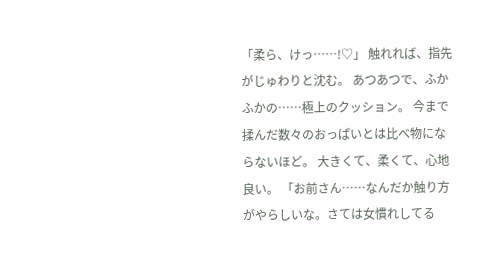「柔ら、けっ……!♡」 触れれば、指先がじゅわりと沈む。 あつあつで、ふかふかの……極上のクッション。 今まで揉んだ数々のおっぱいとは比べ物にならないほど。 大きくて、柔くて、心地良い。 「お前さん……なんだか触り方がやらしいな。さては女慣れしてる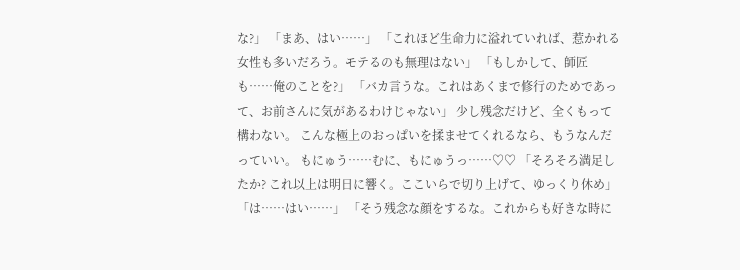な?」 「まあ、はい……」 「これほど生命力に溢れていれば、惹かれる女性も多いだろう。モテるのも無理はない」 「もしかして、師匠も……俺のことを?」 「バカ言うな。これはあくまで修行のためであって、お前さんに気があるわけじゃない」 少し残念だけど、全くもって構わない。 こんな極上のおっぱいを揉ませてくれるなら、もうなんだっていい。 もにゅう……むに、もにゅうっ……♡♡ 「そろそろ満足したか? これ以上は明日に響く。ここいらで切り上げて、ゆっくり休め」 「は……はい……」 「そう残念な顔をするな。これからも好きな時に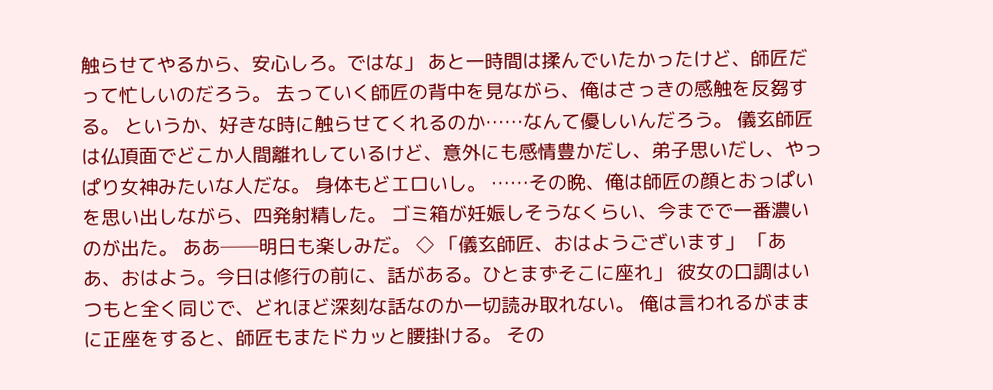触らせてやるから、安心しろ。ではな」 あと一時間は揉んでいたかったけど、師匠だって忙しいのだろう。 去っていく師匠の背中を見ながら、俺はさっきの感触を反芻する。 というか、好きな時に触らせてくれるのか……なんて優しいんだろう。 儀玄師匠は仏頂面でどこか人間離れしているけど、意外にも感情豊かだし、弟子思いだし、やっぱり女神みたいな人だな。 身体もどエロいし。 ……その晩、俺は師匠の顔とおっぱいを思い出しながら、四発射精した。 ゴミ箱が妊娠しそうなくらい、今までで一番濃いのが出た。 ああ──明日も楽しみだ。 ◇ 「儀玄師匠、おはようございます」 「ああ、おはよう。今日は修行の前に、話がある。ひとまずそこに座れ」 彼女の口調はいつもと全く同じで、どれほど深刻な話なのか一切読み取れない。 俺は言われるがままに正座をすると、師匠もまたドカッと腰掛ける。 その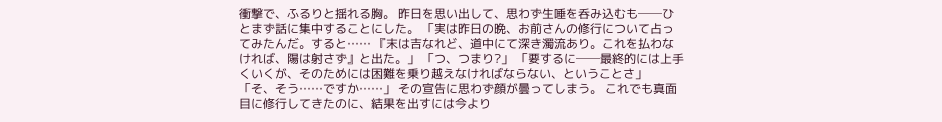衝撃で、ふるりと揺れる胸。 昨日を思い出して、思わず生唾を呑み込むも──ひとまず話に集中することにした。 「実は昨日の晩、お前さんの修行について占ってみたんだ。すると…… 『末は吉なれど、道中にて深き濁流あり。これを払わなければ、陽は射さず』と出た。」 「つ、つまり?」 「要するに──最終的には上手くいくが、そのためには困難を乗り越えなければならない、ということさ」 「そ、そう……ですか……」 その宣告に思わず顔が曇ってしまう。 これでも真面目に修行してきたのに、結果を出すには今より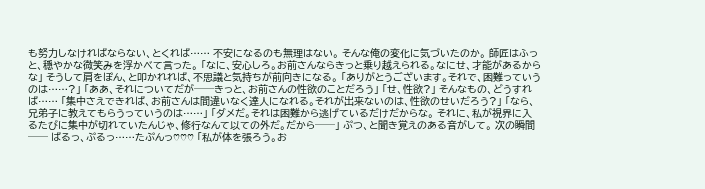も努力しなければならない、とくれば…… 不安になるのも無理はない。 そんな俺の変化に気づいたのか。 師匠はふっと、穏やかな微笑みを浮かべて言った。 「なに、安心しろ。お前さんならきっと乗り越えられる。なにせ、才能があるからな」 そうして肩をぽん、と叩かれれば、不思議と気持ちが前向きになる。 「ありがとうございます。それで、困難っていうのは……?」 「ああ、それについてだが──きっと、お前さんの性欲のことだろう」 「せ、性欲?」 そんなもの、どうすれば…… 「集中さえできれば、お前さんは間違いなく達人になれる。それが出来ないのは、性欲のせいだろう?」 「なら、兄弟子に教えてもらうっていうのは……」 「ダメだ。それは困難から逃げているだけだからな。 それに、私が視界に入るたびに集中が切れていたんじゃ、修行なんて以ての外だ。だから──」 ぷつ、と聞き覚えのある音がして。 次の瞬間── ばるっ、ぷるっ……たぷんっ♡♡♡ 「私が体を張ろう。お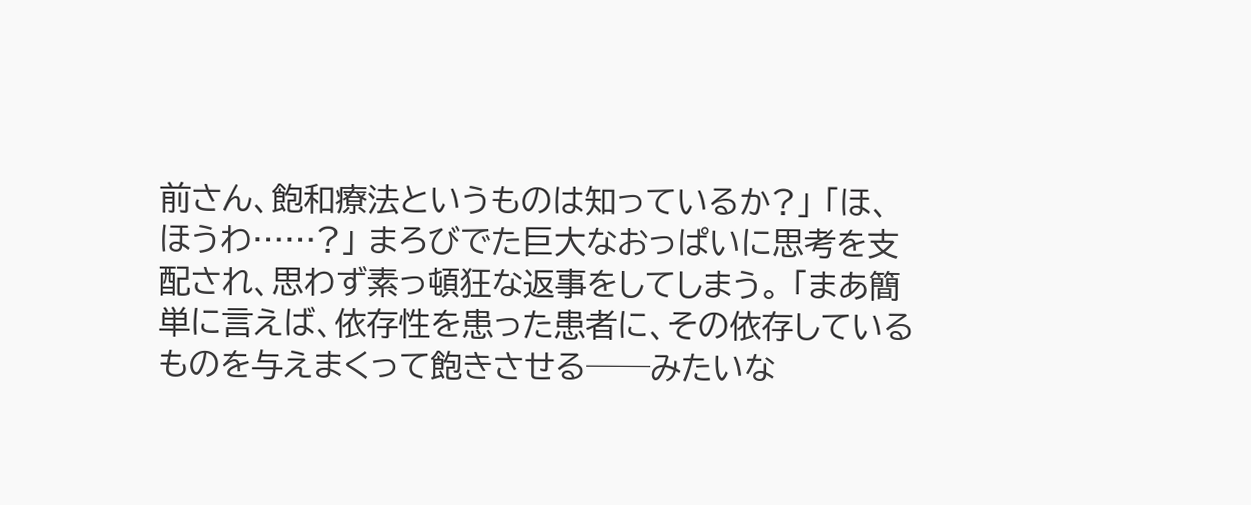前さん、飽和療法というものは知っているか?」 「ほ、ほうわ……?」 まろびでた巨大なおっぱいに思考を支配され、思わず素っ頓狂な返事をしてしまう。 「まあ簡単に言えば、依存性を患った患者に、その依存しているものを与えまくって飽きさせる──みたいな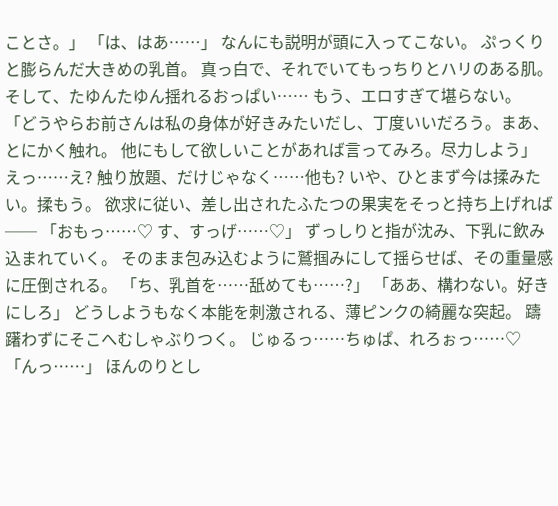ことさ。」 「は、はあ……」 なんにも説明が頭に入ってこない。 ぷっくりと膨らんだ大きめの乳首。 真っ白で、それでいてもっちりとハリのある肌。 そして、たゆんたゆん揺れるおっぱい…… もう、エロすぎて堪らない。 「どうやらお前さんは私の身体が好きみたいだし、丁度いいだろう。まあ、とにかく触れ。 他にもして欲しいことがあれば言ってみろ。尽力しよう」 えっ……え? 触り放題、だけじゃなく……他も? いや、ひとまず今は揉みたい。揉もう。 欲求に従い、差し出されたふたつの果実をそっと持ち上げれば── 「おもっ……♡ す、すっげ……♡」 ずっしりと指が沈み、下乳に飲み込まれていく。 そのまま包み込むように鷲掴みにして揺らせば、その重量感に圧倒される。 「ち、乳首を……舐めても……?」 「ああ、構わない。好きにしろ」 どうしようもなく本能を刺激される、薄ピンクの綺麗な突起。 躊躇わずにそこへむしゃぶりつく。 じゅるっ……ちゅぱ、れろぉっ……♡ 「んっ……」 ほんのりとし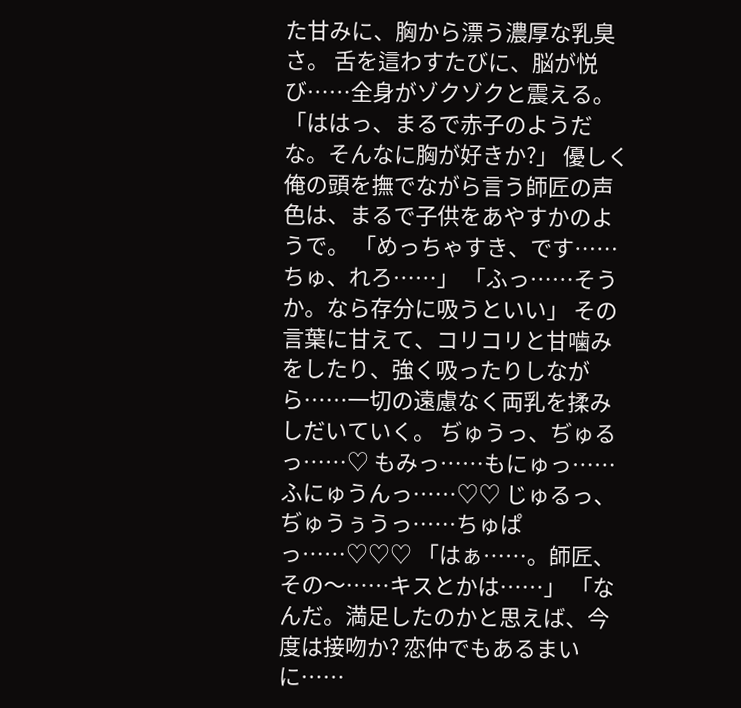た甘みに、胸から漂う濃厚な乳臭さ。 舌を這わすたびに、脳が悦び……全身がゾクゾクと震える。 「ははっ、まるで赤子のようだな。そんなに胸が好きか?」 優しく俺の頭を撫でながら言う師匠の声色は、まるで子供をあやすかのようで。 「めっちゃすき、です……ちゅ、れろ……」 「ふっ……そうか。なら存分に吸うといい」 その言葉に甘えて、コリコリと甘噛みをしたり、強く吸ったりしながら……一切の遠慮なく両乳を揉みしだいていく。 ぢゅうっ、ぢゅるっ……♡ もみっ……もにゅっ……ふにゅうんっ……♡♡ じゅるっ、ぢゅうぅうっ……ちゅぱっ……♡♡♡ 「はぁ……。師匠、その〜……キスとかは……」 「なんだ。満足したのかと思えば、今度は接吻か? 恋仲でもあるまいに……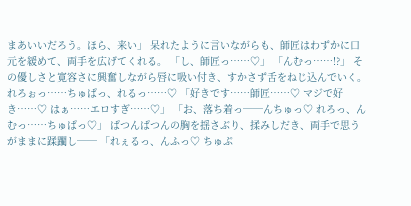まあいいだろう。ほら、来い」 呆れたように言いながらも、師匠はわずかに口元を緩めて、両手を広げてくれる。 「し、師匠っ……♡」 「んむっ……!?」 その優しさと寛容さに興奮しながら唇に吸い付き、すかさず舌をねじ込んでいく。 れろぉっ……ちゅぱっ、れるっ……♡ 「好きです……師匠……♡ マジで好き……♡ はぁ……エロすぎ……♡」 「お、落ち着っ──んちゅっ♡ れろっ、んむっ……ちゅぱっ♡」 ぱつんぱつんの胸を揺さぶり、揉みしだき、両手で思うがままに蹂躙し── 「れぇるっ、んふっ♡ ちゅぷ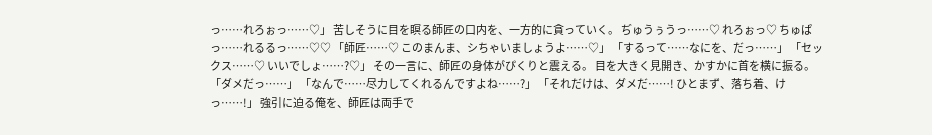っ……れろぉっ……♡」 苦しそうに目を瞑る師匠の口内を、一方的に貪っていく。 ぢゅうぅうっ……♡ れろぉっ♡ ちゅぱっ……れるるっ……♡♡ 「師匠……♡ このまんま、シちゃいましょうよ……♡」 「するって……なにを、だっ……」 「セックス……♡ いいでしょ……?♡」 その一言に、師匠の身体がぴくりと震える。 目を大きく見開き、かすかに首を横に振る。 「ダメだっ……」 「なんで……尽力してくれるんですよね……?」 「それだけは、ダメだ……! ひとまず、落ち着、けっ……!」 強引に迫る俺を、師匠は両手で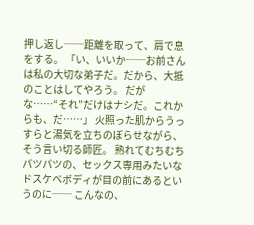押し返し──距離を取って、肩で息をする。 「い、いいか──お前さんは私の大切な弟子だ。だから、大抵のことはしてやろう。 だがな……“それ”だけはナシだ。これからも、だ……」 火照った肌からうっすらと湯気を立ちのぼらせながら、そう言い切る師匠。 熟れてむちむちパツパツの、セックス専用みたいなドスケベボディが目の前にあるというのに── こんなの、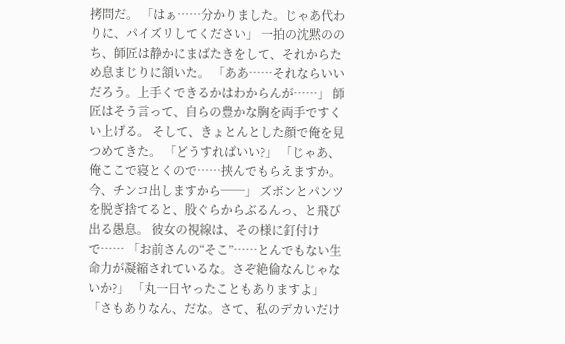拷問だ。 「はぁ……分かりました。じゃあ代わりに、パイズリしてください」 一拍の沈黙ののち、師匠は静かにまばたきをして、それからため息まじりに頷いた。 「ああ……それならいいだろう。上手くできるかはわからんが……」 師匠はそう言って、自らの豊かな胸を両手ですくい上げる。 そして、きょとんとした顔で俺を見つめてきた。 「どうすればいい?」 「じゃあ、俺ここで寝とくので……挟んでもらえますか。今、チンコ出しますから──」 ズボンとパンツを脱ぎ捨てると、股ぐらからぶるんっ、と飛び出る愚息。 彼女の視線は、その様に釘付けで…… 「お前さんの“そこ”……とんでもない生命力が凝縮されているな。さぞ絶倫なんじゃないか?」 「丸一日ヤったこともありますよ」 「さもありなん、だな。さて、私のデカいだけ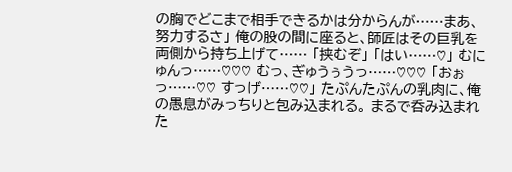の胸でどこまで相手できるかは分からんが……まあ、努力するさ」 俺の股の間に座ると、師匠はその巨乳を両側から持ち上げて…… 「挟むぞ」 「はい……♡」 むにゅんっ……♡♡♡ むっ、ぎゅうぅうっ……♡♡♡ 「おぉっ……♡♡ すっげ……♡♡」 たぷんたぷんの乳肉に、俺の愚息がみっちりと包み込まれる。 まるで呑み込まれた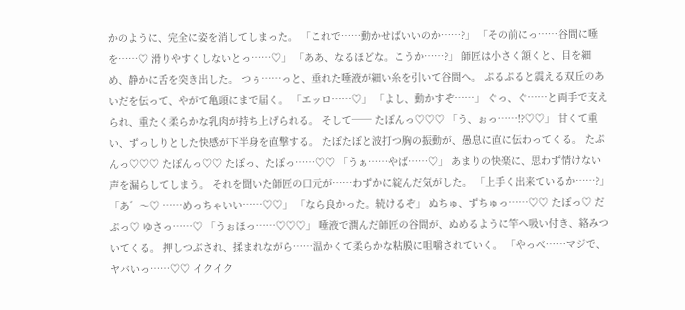かのように、完全に姿を消してしまった。 「これで……動かせばいいのか……?」 「その前にっ……谷間に唾を……♡ 滑りやすくしないとっ……♡」 「ああ、なるほどな。こうか……?」 師匠は小さく頷くと、目を細め、静かに舌を突き出した。 つぅ……っと、垂れた唾液が細い糸を引いて谷間へ。 ぷるぷると震える双丘のあいだを伝って、やがて亀頭にまで届く。 「エッロ……♡」 「よし、動かすぞ……」 ぐっ、ぐ……と両手で支えられ、重たく柔らかな乳肉が持ち上げられる。 そして── たぽんっ♡♡♡ 「う、ぉっ……!?♡♡」 甘くて重い、ずっしりとした快感が下半身を直撃する。 たぽたぽと波打つ胸の振動が、愚息に直に伝わってくる。 たぷんっ♡♡♡ たぽんっ♡♡ たぽっ、たぽっ……♡♡ 「うぁ……やば……♡」 あまりの快楽に、思わず情けない声を漏らしてしまう。 それを聞いた師匠の口元が……わずかに綻んだ気がした。 「上手く出来ているか……?」 「あ゛〜♡ ……めっちゃいい……♡♡」 「なら良かった。続けるぞ」 ぬちゅ、ずちゅっ……♡♡ たぽっ♡ だぷっ♡ ゆさっ……♡ 「うぉほっ……♡♡♡」 唾液で潤んだ師匠の谷間が、ぬめるように竿へ吸い付き、絡みついてくる。 押しつぶされ、揉まれながら……温かくて柔らかな粘膜に咀嚼されていく。 「やっべ……マジで、ヤバいっ……♡♡ イクイク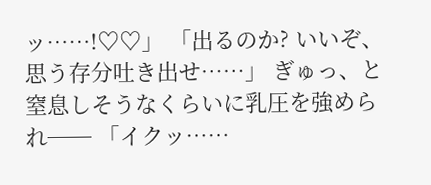ッ……!♡♡」 「出るのか? いいぞ、思う存分吐き出せ……」 ぎゅっ、と窒息しそうなくらいに乳圧を強められ── 「イクッ……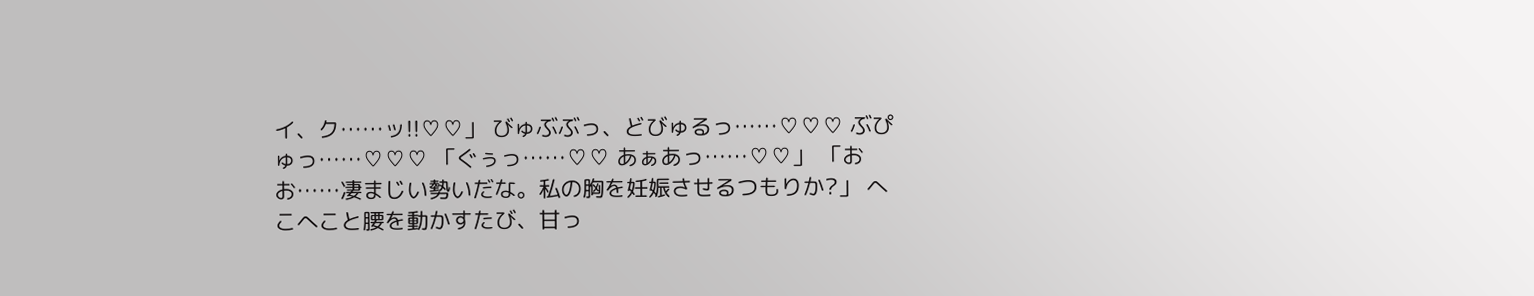イ、ク……ッ!!♡♡」 びゅぶぶっ、どびゅるっ……♡♡♡ ぶぴゅっ……♡♡♡ 「ぐぅっ……♡♡ あぁあっ……♡♡」 「おお……凄まじい勢いだな。私の胸を妊娠させるつもりか?」 へこへこと腰を動かすたび、甘っ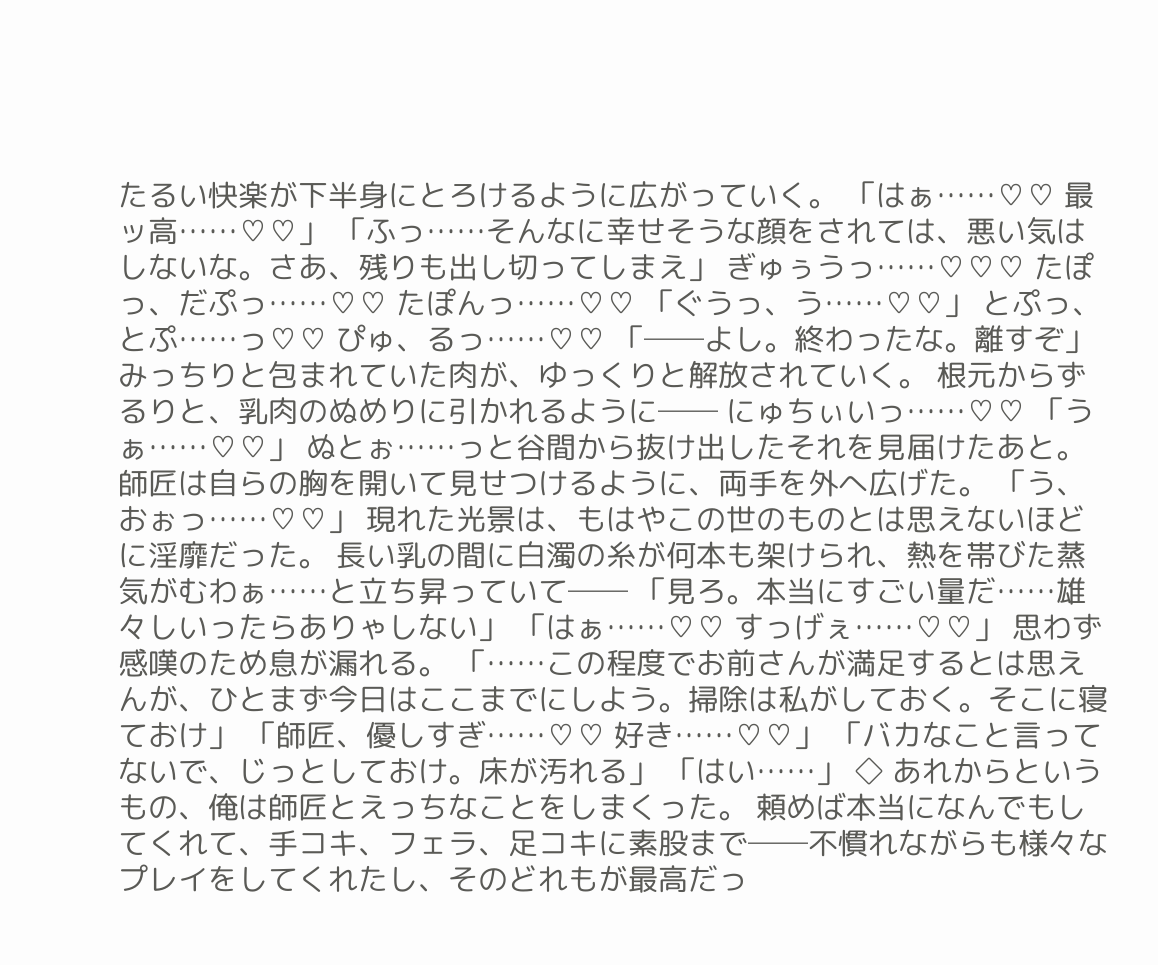たるい快楽が下半身にとろけるように広がっていく。 「はぁ……♡♡ 最ッ高……♡♡」 「ふっ……そんなに幸せそうな顔をされては、悪い気はしないな。さあ、残りも出し切ってしまえ」 ぎゅぅうっ……♡♡♡ たぽっ、だぷっ……♡♡ たぽんっ……♡♡ 「ぐうっ、う……♡♡」 とぷっ、とぷ……っ♡♡ ぴゅ、るっ……♡♡ 「──よし。終わったな。離すぞ」 みっちりと包まれていた肉が、ゆっくりと解放されていく。 根元からずるりと、乳肉のぬめりに引かれるように── にゅちぃいっ……♡♡ 「うぁ……♡♡」 ぬとぉ……っと谷間から抜け出したそれを見届けたあと。 師匠は自らの胸を開いて見せつけるように、両手を外へ広げた。 「う、おぉっ……♡♡」 現れた光景は、もはやこの世のものとは思えないほどに淫靡だった。 長い乳の間に白濁の糸が何本も架けられ、熱を帯びた蒸気がむわぁ……と立ち昇っていて── 「見ろ。本当にすごい量だ……雄々しいったらありゃしない」 「はぁ……♡♡ すっげぇ……♡♡」 思わず感嘆のため息が漏れる。 「……この程度でお前さんが満足するとは思えんが、ひとまず今日はここまでにしよう。掃除は私がしておく。そこに寝ておけ」 「師匠、優しすぎ……♡♡ 好き……♡♡」 「バカなこと言ってないで、じっとしておけ。床が汚れる」 「はい……」 ◇ あれからというもの、俺は師匠とえっちなことをしまくった。 頼めば本当になんでもしてくれて、手コキ、フェラ、足コキに素股まで──不慣れながらも様々なプレイをしてくれたし、そのどれもが最高だっ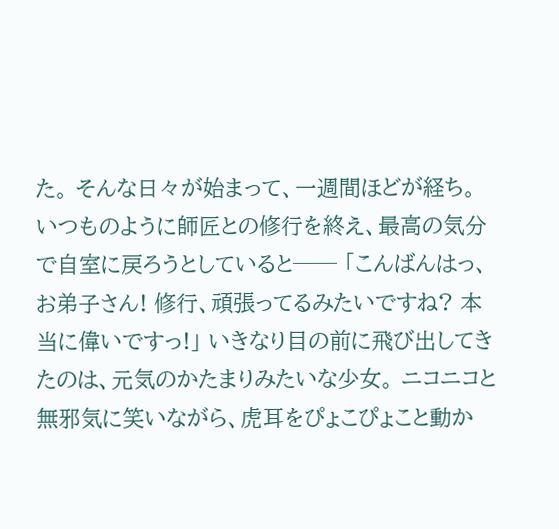た。 そんな日々が始まって、一週間ほどが経ち。 いつものように師匠との修行を終え、最高の気分で自室に戻ろうとしていると── 「こんばんはっ、お弟子さん! 修行、頑張ってるみたいですね? 本当に偉いですっ!」 いきなり目の前に飛び出してきたのは、元気のかたまりみたいな少女。 ニコニコと無邪気に笑いながら、虎耳をぴょこぴょこと動か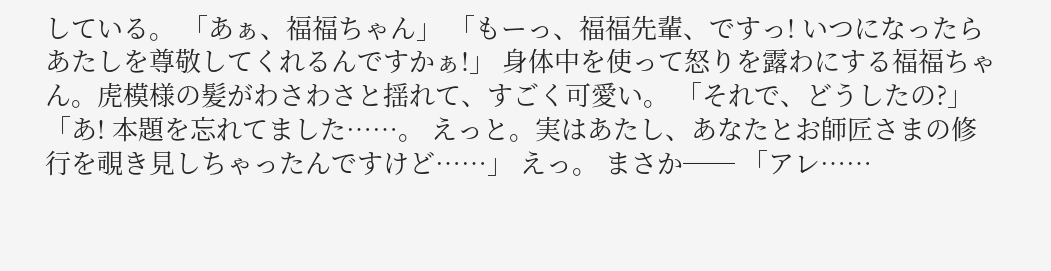している。 「あぁ、福福ちゃん」 「もーっ、福福先輩、ですっ! いつになったらあたしを尊敬してくれるんですかぁ!」 身体中を使って怒りを露わにする福福ちゃん。虎模様の髪がわさわさと揺れて、すごく可愛い。 「それで、どうしたの?」 「あ! 本題を忘れてました……。 えっと。実はあたし、あなたとお師匠さまの修行を覗き見しちゃったんですけど……」 えっ。 まさか── 「アレ……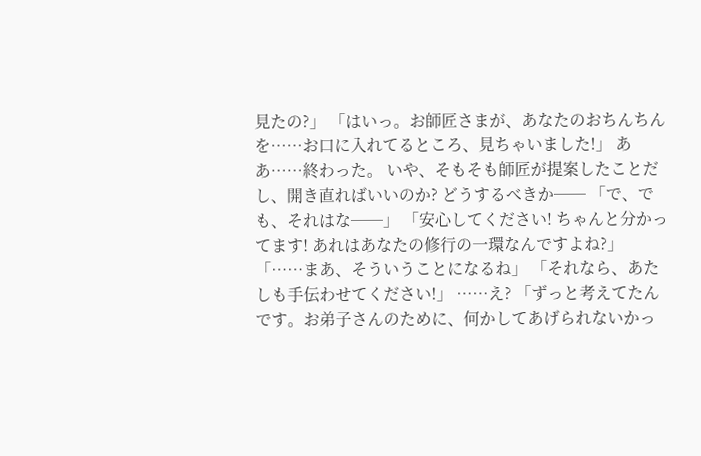見たの?」 「はいっ。お師匠さまが、あなたのおちんちんを……お口に入れてるところ、見ちゃいました!」 ああ……終わった。 いや、そもそも師匠が提案したことだし、開き直ればいいのか? どうするべきか── 「で、でも、それはな──」 「安心してください! ちゃんと分かってます! あれはあなたの修行の一環なんですよね?」 「……まあ、そういうことになるね」 「それなら、あたしも手伝わせてください!」 ……え? 「ずっと考えてたんです。お弟子さんのために、何かしてあげられないかっ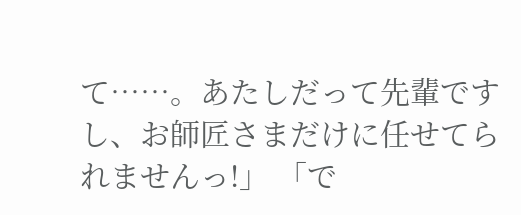て……。あたしだって先輩ですし、お師匠さまだけに任せてられませんっ!」 「で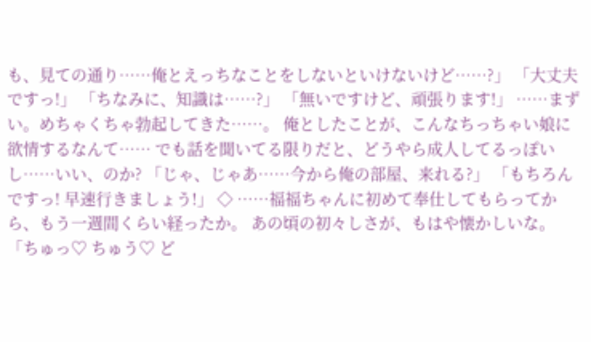も、見ての通り……俺とえっちなことをしないといけないけど……?」 「大丈夫ですっ!」 「ちなみに、知識は……?」 「無いですけど、頑張ります!」 ……まずい。めちゃくちゃ勃起してきた……。 俺としたことが、こんなちっちゃい娘に欲情するなんて…… でも話を聞いてる限りだと、どうやら成人してるっぽいし……いい、のか? 「じゃ、じゃあ……今から俺の部屋、来れる?」 「もちろんですっ! 早速行きましょう!」 ◇ ……福福ちゃんに初めて奉仕してもらってから、もう一週間くらい経ったか。 あの頃の初々しさが、もはや懐かしいな。 「ちゅっ♡ ちゅう♡ ど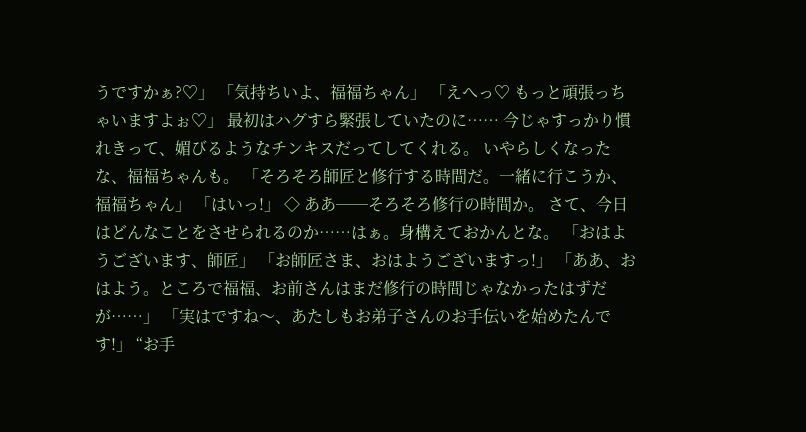うですかぁ?♡」 「気持ちいよ、福福ちゃん」 「えへっ♡ もっと頑張っちゃいますよぉ♡」 最初はハグすら緊張していたのに…… 今じゃすっかり慣れきって、媚びるようなチンキスだってしてくれる。 いやらしくなったな、福福ちゃんも。 「そろそろ師匠と修行する時間だ。一緒に行こうか、福福ちゃん」 「はいっ!」 ◇ ああ──そろそろ修行の時間か。 さて、今日はどんなことをさせられるのか……はぁ。身構えておかんとな。 「おはようございます、師匠」 「お師匠さま、おはようございますっ!」 「ああ、おはよう。ところで福福、お前さんはまだ修行の時間じゃなかったはずだが……」 「実はですね〜、あたしもお弟子さんのお手伝いを始めたんです!」 “お手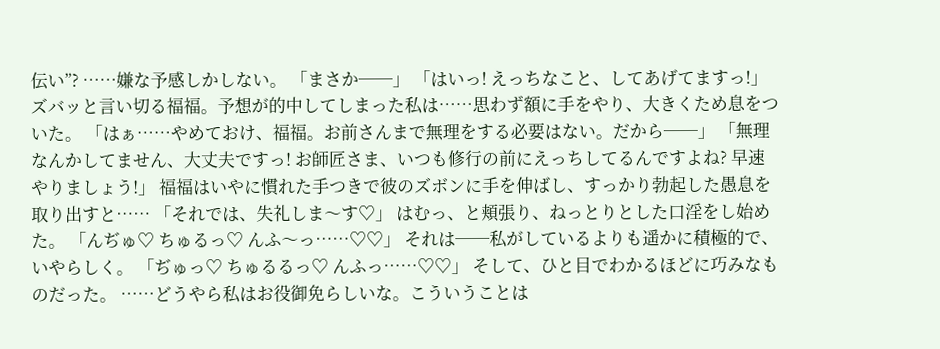伝い”? ……嫌な予感しかしない。 「まさか──」 「はいっ! えっちなこと、してあげてますっ!」 ズバッと言い切る福福。予想が的中してしまった私は……思わず額に手をやり、大きくため息をついた。 「はぁ……やめておけ、福福。お前さんまで無理をする必要はない。だから──」 「無理なんかしてません、大丈夫ですっ! お師匠さま、いつも修行の前にえっちしてるんですよね? 早速やりましょう!」 福福はいやに慣れた手つきで彼のズボンに手を伸ばし、すっかり勃起した愚息を取り出すと…… 「それでは、失礼しま〜す♡」 はむっ、と頬張り、ねっとりとした口淫をし始めた。 「んぢゅ♡ ちゅるっ♡ んふ〜っ……♡♡」 それは──私がしているよりも遥かに積極的で、いやらしく。 「ぢゅっ♡ ちゅるるっ♡ んふっ……♡♡」 そして、ひと目でわかるほどに巧みなものだった。 ……どうやら私はお役御免らしいな。こういうことは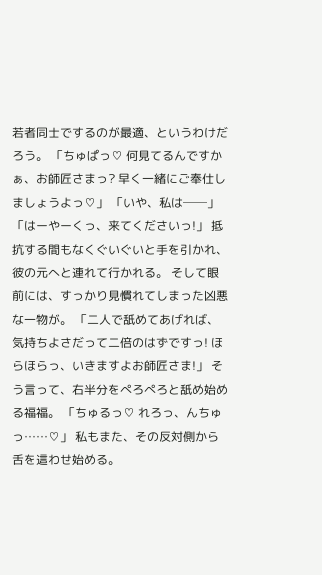若者同士でするのが最適、というわけだろう。 「ちゅぱっ♡ 何見てるんですかぁ、お師匠さまっ? 早く一緒にご奉仕しましょうよっ♡」 「いや、私は──」 「はーやーくっ、来てくださいっ!」 抵抗する間もなくぐいぐいと手を引かれ、彼の元へと連れて行かれる。 そして眼前には、すっかり見慣れてしまった凶悪な一物が。 「二人で舐めてあげれば、気持ちよさだって二倍のはずですっ! ほらほらっ、いきますよお師匠さま!」 そう言って、右半分をぺろぺろと舐め始める福福。 「ちゅるっ♡ れろっ、んちゅっ……♡」 私もまた、その反対側から舌を這わせ始める。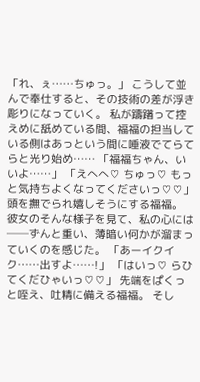「れ、ぇ……ちゅっ。」 こうして並んで奉仕すると、その技術の差が浮き彫りになっていく。 私が躊躇って控えめに舐めている間、福福の担当している側はあっという間に唾液でてらてらと光り始め…… 「福福ちゃん、いいよ……」 「えへへ♡ ちゅっ♡ もっと気持ちよくなってくださいっ♡♡」 頭を撫でられ嬉しそうにする福福。 彼女のそんな様子を見て、私の心には──ずんと重い、薄暗い何かが溜まっていくのを感じた。 「あーイクイク……出すよ……!」 「はいっ♡ らひてくだひゃいっ♡♡」 先端をぱくっと咥え、吐精に備える福福。 そし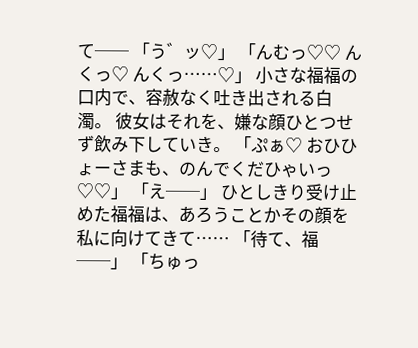て── 「う゛ッ♡」 「んむっ♡♡ んくっ♡ んくっ……♡」 小さな福福の口内で、容赦なく吐き出される白濁。 彼女はそれを、嫌な顔ひとつせず飲み下していき。 「ぷぁ♡ おひひょーさまも、のんでくだひゃいっ♡♡」 「え──」 ひとしきり受け止めた福福は、あろうことかその顔を私に向けてきて…… 「待て、福──」 「ちゅっ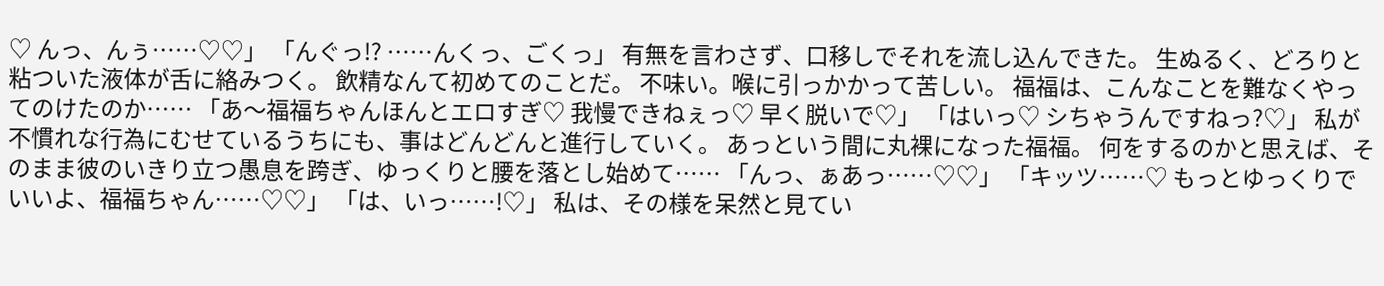♡ んっ、んぅ……♡♡」 「んぐっ!? ……んくっ、ごくっ」 有無を言わさず、口移しでそれを流し込んできた。 生ぬるく、どろりと粘ついた液体が舌に絡みつく。 飲精なんて初めてのことだ。 不味い。喉に引っかかって苦しい。 福福は、こんなことを難なくやってのけたのか…… 「あ〜福福ちゃんほんとエロすぎ♡ 我慢できねぇっ♡ 早く脱いで♡」 「はいっ♡ シちゃうんですねっ?♡」 私が不慣れな行為にむせているうちにも、事はどんどんと進行していく。 あっという間に丸裸になった福福。 何をするのかと思えば、そのまま彼のいきり立つ愚息を跨ぎ、ゆっくりと腰を落とし始めて…… 「んっ、ぁあっ……♡♡」 「キッツ……♡ もっとゆっくりでいいよ、福福ちゃん……♡♡」 「は、いっ……!♡」 私は、その様を呆然と見てい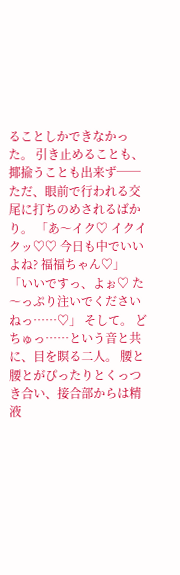ることしかできなかった。 引き止めることも、揶揄うことも出来ず── ただ、眼前で行われる交尾に打ちのめされるばかり。 「あ〜イク♡ イクイクッ♡♡ 今日も中でいいよね? 福福ちゃん♡」 「いいですっ、よぉ♡ た〜っぷり注いでくださいねっ……♡」 そして。 どちゅっ……という音と共に、目を瞑る二人。 腰と腰とがぴったりとくっつき合い、接合部からは精液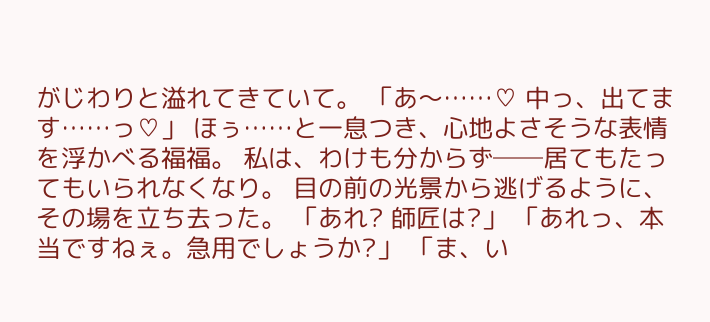がじわりと溢れてきていて。 「あ〜……♡ 中っ、出てます……っ♡」 ほぅ……と一息つき、心地よさそうな表情を浮かべる福福。 私は、わけも分からず──居てもたってもいられなくなり。 目の前の光景から逃げるように、その場を立ち去った。 「あれ? 師匠は?」 「あれっ、本当ですねぇ。急用でしょうか?」 「ま、い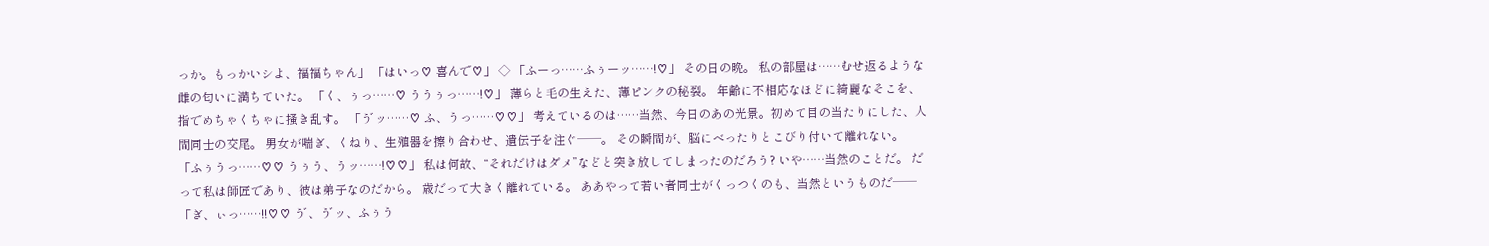っか。もっかいシよ、福福ちゃん」 「はいっ♡ 喜んで♡」 ◇ 「ふーっ……ふぅーッ……!♡」 その日の晩。 私の部屋は……むせ返るような雌の匂いに満ちていた。 「く、ぅっ……♡ ううぅっ……!♡」 薄らと毛の生えた、薄ピンクの秘裂。 年齢に不相応なほどに綺麗なそこを、指でめちゃくちゃに掻き乱す。 「う゛ッ……♡ ふ、うっ……♡♡」 考えているのは……当然、今日のあの光景。初めて目の当たりにした、人間同士の交尾。 男女が喘ぎ、くねり、生殖器を擦り合わせ、遺伝子を注ぐ──。 その瞬間が、脳にべったりとこびり付いて離れない。 「ふぅうっ……♡♡ うぅう、うッ……!♡♡」 私は何故、“それだけはダメ”などと突き放してしまったのだろう? いや……当然のことだ。 だって私は師匠であり、彼は弟子なのだから。 歳だって大きく離れている。 ああやって若い者同士がくっつくのも、当然というものだ── 「ぎ、ぃっ……!!♡♡ う゛、う゛ッ、ふぅう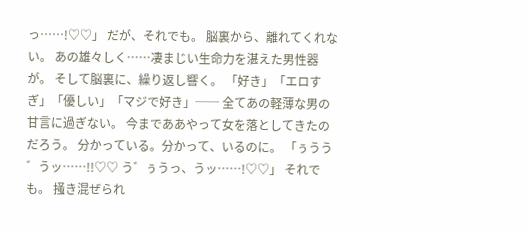っ……!♡♡」 だが、それでも。 脳裏から、離れてくれない。 あの雄々しく……凄まじい生命力を湛えた男性器が。 そして脳裏に、繰り返し響く。 「好き」「エロすぎ」「優しい」「マジで好き」── 全てあの軽薄な男の甘言に過ぎない。 今までああやって女を落としてきたのだろう。 分かっている。分かって、いるのに。 「ぅうう゛うッ……!!♡♡ う゛ぅうっ、うッ……!♡♡」 それでも。 掻き混ぜられ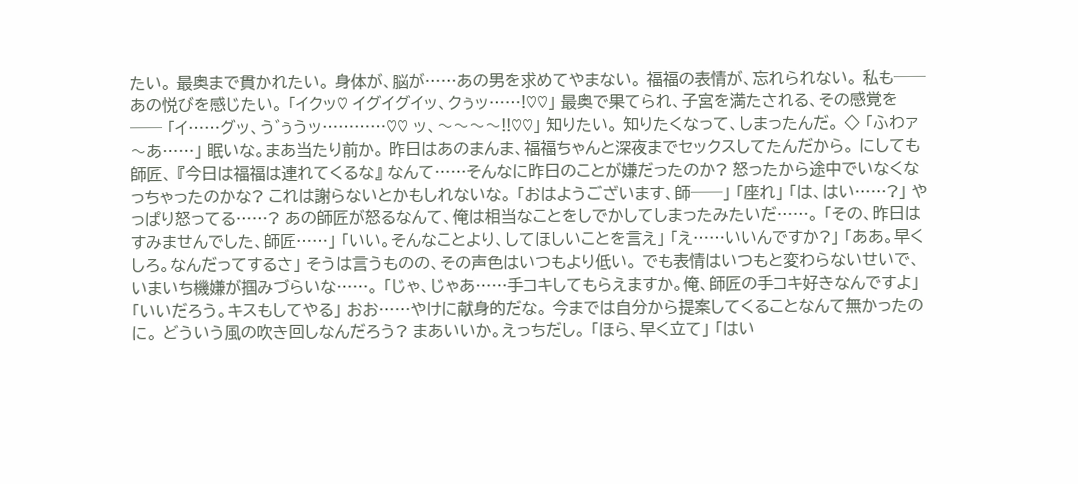たい。 最奥まで貫かれたい。 身体が、脳が……あの男を求めてやまない。 福福の表情が、忘れられない。 私も──あの悦びを感じたい。 「イクッ♡ イグイグイッ、クぅッ……!♡♡」 最奥で果てられ、子宮を満たされる、その感覚を── 「イ……グッ、う゛ぅうッ…………♡♡ ッ、〜〜〜〜!!♡♡」 知りたい。 知りたくなって、しまったんだ。 ◇ 「ふわァ〜あ……」 眠いな。まあ当たり前か。 昨日はあのまんま、福福ちゃんと深夜までセックスしてたんだから。 にしても師匠、 『今日は福福は連れてくるな』 なんて……そんなに昨日のことが嫌だったのか? 怒ったから途中でいなくなっちゃったのかな? これは謝らないとかもしれないな。 「おはようございます、師──」 「座れ」 「は、はい……?」 やっぱり怒ってる……? あの師匠が怒るなんて、俺は相当なことをしでかしてしまったみたいだ……。 「その、昨日はすみませんでした、師匠……」 「いい。そんなことより、してほしいことを言え」 「え……いいんですか?」 「ああ。早くしろ。なんだってするさ」 そうは言うものの、その声色はいつもより低い。 でも表情はいつもと変わらないせいで、いまいち機嫌が掴みづらいな……。 「じゃ、じゃあ……手コキしてもらえますか。俺、師匠の手コキ好きなんですよ」 「いいだろう。キスもしてやる」 おお……やけに献身的だな。 今までは自分から提案してくることなんて無かったのに。 どういう風の吹き回しなんだろう? まあいいか。えっちだし。 「ほら、早く立て」 「はい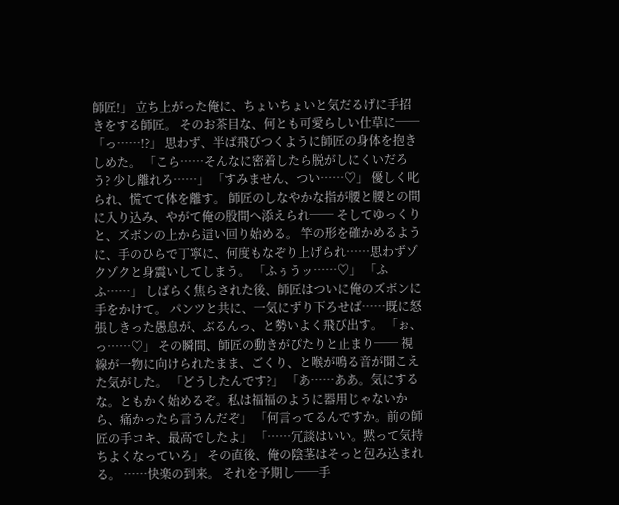師匠!」 立ち上がった俺に、ちょいちょいと気だるげに手招きをする師匠。 そのお茶目な、何とも可愛らしい仕草に── 「っ……!?」 思わず、半ば飛びつくように師匠の身体を抱きしめた。 「こら……そんなに密着したら脱がしにくいだろう? 少し離れろ……」 「すみません、つい……♡」 優しく叱られ、慌てて体を離す。 師匠のしなやかな指が腰と腰との間に入り込み、やがて俺の股間へ添えられ── そしてゆっくりと、ズボンの上から這い回り始める。 竿の形を確かめるように、手のひらで丁寧に、何度もなぞり上げられ……思わずゾクゾクと身震いしてしまう。 「ふぅうッ……♡」 「ふふ……」 しばらく焦らされた後、師匠はついに俺のズボンに手をかけて。 パンツと共に、一気にずり下ろせば……既に怒張しきった愚息が、ぶるんっ、と勢いよく飛び出す。 「ぉ、っ……♡」 その瞬間、師匠の動きがぴたりと止まり── 視線が一物に向けられたまま、ごくり、と喉が鳴る音が聞こえた気がした。 「どうしたんです?」 「あ……ああ。気にするな。ともかく始めるぞ。私は福福のように器用じゃないから、痛かったら言うんだぞ」 「何言ってるんですか。前の師匠の手コキ、最高でしたよ」 「……冗談はいい。黙って気持ちよくなっていろ」 その直後、俺の陰茎はそっと包み込まれる。 ……快楽の到来。 それを予期し──手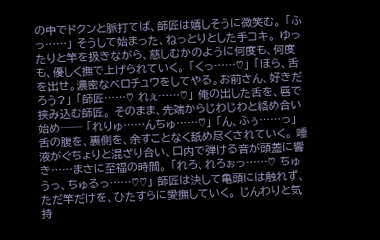の中でドクンと脈打てば、師匠は嬉しそうに微笑む。 「ふっ……」 そうして始まった、ねっとりとした手コキ。 ゆったりと竿を扱きながら、慈しむかのように何度も、何度も、優しく撫で上げられていく。 「くっ……♡」 「ほら、舌を出せ。濃密なベロチュウをしてやる。お前さん、好きだろう?」 「師匠……♡ れぇ……♡」 俺の出した舌を、唇で挟み込む師匠。 そのまま、先端からじわじわと絡め合い始め── 「れりゅ……んちゅ……♡」 「ん、ふぅ……っ」 舌の腹を、裏側を、余すことなく舐め尽くされていく。 唾液がぐちょりと混ざり合い、口内で弾ける音が頭蓋に響き……まさに至福の時間。 「れろ、れろぉっ……♡ ちゅうっ、ちゅるっ……♡♡」 師匠は決して亀頭には触れず、ただ竿だけを、ひたすらに愛撫していく。 じんわりと気持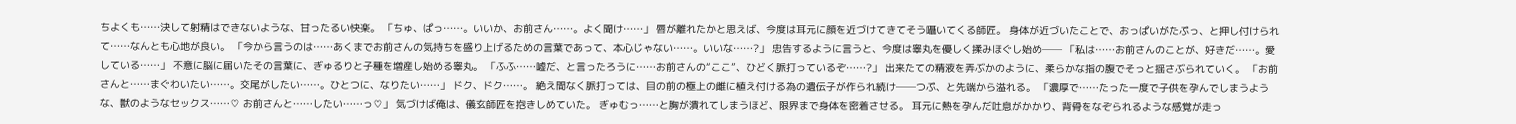ちよくも……決して射精はできないような、甘ったるい快楽。 「ちゅ、ぱっ……。いいか、お前さん……。よく聞け……」 唇が離れたかと思えば、今度は耳元に顔を近づけてきてそう囁いてくる師匠。 身体が近づいたことで、おっぱいがたぷっ、と押し付けられて……なんとも心地が良い。 「今から言うのは……あくまでお前さんの気持ちを盛り上げるための言葉であって、本心じゃない……。いいな……?」 忠告するように言うと、今度は睾丸を優しく揉みほぐし始め── 「私は……お前さんのことが、好きだ……。愛している……」 不意に脳に届いたその言葉に、ぎゅるりと子種を増産し始める睾丸。 「ふふ……嘘だ、と言ったろうに……お前さんの“ここ”、ひどく脈打っているぞ……?」 出来たての精液を弄ぶかのように、柔らかな指の腹でそっと揺さぶられていく。 「お前さんと……まぐわいたい……。交尾がしたい……。ひとつに、なりたい……」 ドク、ドク……。 絶え間なく脈打っては、目の前の極上の雌に植え付ける為の遺伝子が作られ続け──つぷ、と先端から溢れる。 「濃厚で……たった一度で子供を孕んでしまうような、獣のようなセックス……♡ お前さんと……したい……っ♡」 気づけば俺は、儀玄師匠を抱きしめていた。 ぎゅむっ……と胸が潰れてしまうほど、限界まで身体を密着させる。 耳元に熱を孕んだ吐息がかかり、背骨をなぞられるような感覚が走っ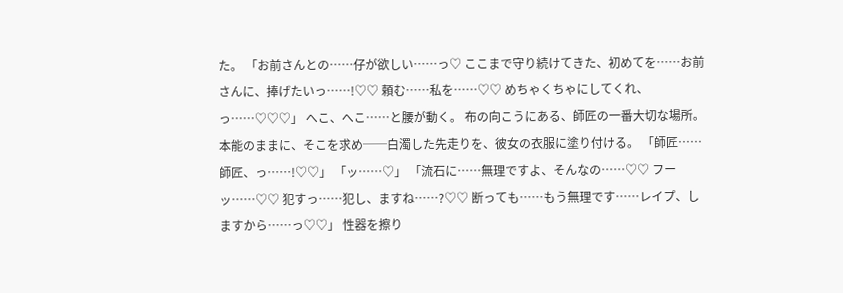た。 「お前さんとの……仔が欲しい……っ♡ ここまで守り続けてきた、初めてを……お前さんに、捧げたいっ……!♡♡ 頼む……私を……♡♡ めちゃくちゃにしてくれ、っ……♡♡♡」 へこ、へこ……と腰が動く。 布の向こうにある、師匠の一番大切な場所。 本能のままに、そこを求め──白濁した先走りを、彼女の衣服に塗り付ける。 「師匠……師匠、っ……!♡♡」 「ッ……♡」 「流石に……無理ですよ、そんなの……♡♡ フーッ……♡♡ 犯すっ……犯し、ますね……?♡♡ 断っても……もう無理です……レイプ、しますから……っ♡♡」 性器を擦り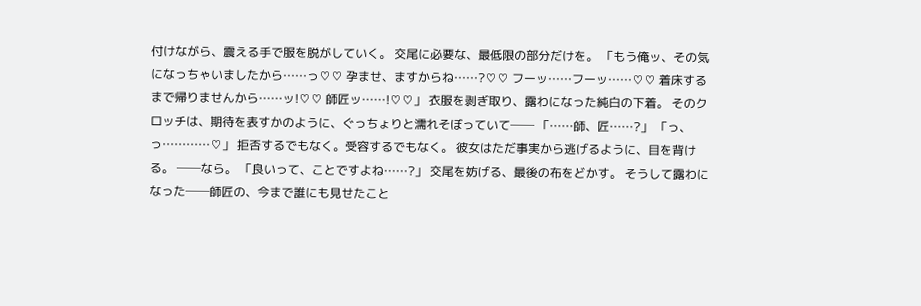付けながら、震える手で服を脱がしていく。 交尾に必要な、最低限の部分だけを。 「もう俺ッ、その気になっちゃいましたから……っ♡♡ 孕ませ、ますからね……?♡♡ フーッ……フーッ……♡♡ 着床するまで帰りませんから……ッ!♡♡ 師匠ッ……!♡♡」 衣服を剥ぎ取り、露わになった純白の下着。 そのクロッチは、期待を表すかのように、ぐっちょりと濡れそぼっていて── 「……師、匠……?」 「っ、っ…………♡」 拒否するでもなく。受容するでもなく。 彼女はただ事実から逃げるように、目を背ける。 ──なら。 「良いって、ことですよね……?」 交尾を妨げる、最後の布をどかす。 そうして露わになった──師匠の、今まで誰にも見せたこと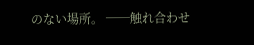のない場所。 ──触れ合わせ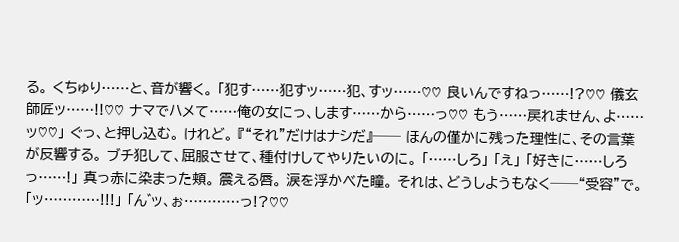る。 くちゅり……と、音が響く。 「犯す……犯すッ……犯、すッ……♡♡ 良いんですねっ……!?♡♡ 儀玄師匠ッ……!!♡♡ ナマでハメて……俺の女にっ、します……から……っ♡♡ もう……戻れません、よ……ッ♡♡」 ぐっ、と押し込む。 けれど。 『“それ”だけはナシだ』── ほんの僅かに残った理性に、その言葉が反響する。 ブチ犯して、屈服させて、種付けしてやりたいのに。 「……しろ」 「え」 「好きに……しろっ……!」 真っ赤に染まった頬。 震える唇。 涙を浮かべた瞳。 それは、どうしようもなく──“受容”で。 「ッ…………!!!」 「ん゛ッ、ぉ…………っ!?♡♡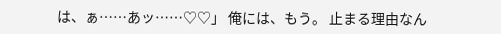は、ぁ……あッ……♡♡」 俺には、もう。 止まる理由なん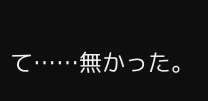て……無かった。